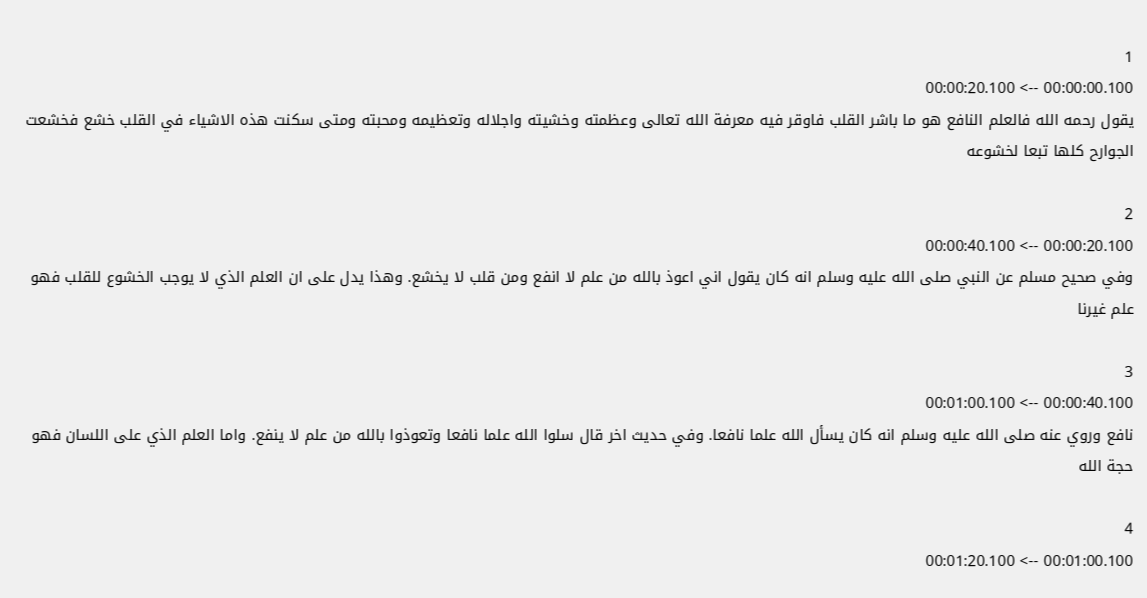1
00:00:00.100 --> 00:00:20.100
يقول رحمه الله فالعلم النافع هو ما باشر القلب فاوقر فيه معرفة الله تعالى وعظمته وخشيته واجلاله وتعظيمه ومحبته ومتى سكنت هذه الاشياء في القلب خشع فخشعت الجوارح كلها تبعا لخشوعه

2
00:00:20.100 --> 00:00:40.100
وفي صحيح مسلم عن النبي صلى الله عليه وسلم انه كان يقول اني اعوذ بالله من علم لا انفع ومن قلب لا يخشع. وهذا يدل على ان العلم الذي لا يوجب الخشوع للقلب فهو علم غيرنا

3
00:00:40.100 --> 00:01:00.100
نافع وروي عنه صلى الله عليه وسلم انه كان يسأل الله علما نافعا. وفي حديث اخر قال سلوا الله علما نافعا وتعوذوا بالله من علم لا ينفع. واما العلم الذي على اللسان فهو حجة الله

4
00:01:00.100 --> 00:01:20.100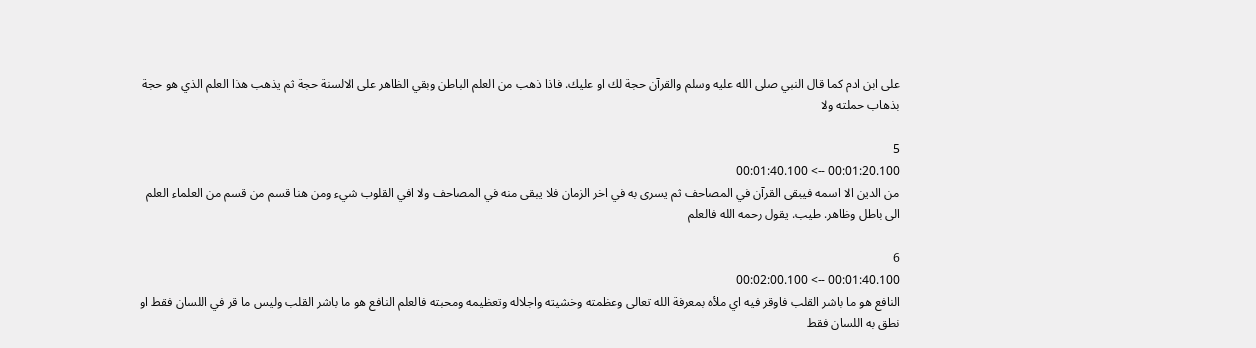على ابن ادم كما قال النبي صلى الله عليه وسلم والقرآن حجة لك او عليك. فاذا ذهب من العلم الباطن وبقي الظاهر على الالسنة حجة ثم يذهب هذا العلم الذي هو حجة بذهاب حملته ولا

5
00:01:20.100 --> 00:01:40.100
من الدين الا اسمه فيبقى القرآن في المصاحف ثم يسرى به في اخر الزمان فلا يبقى منه في المصاحف ولا افي القلوب شيء ومن هنا قسم من قسم من العلماء العلم الى باطل وظاهر. طيب. يقول رحمه الله فالعلم

6
00:01:40.100 --> 00:02:00.100
النافع هو ما باشر القلب فاوقر فيه اي ملأه بمعرفة الله تعالى وعظمته وخشيته واجلاله وتعظيمه ومحبته فالعلم النافع هو ما باشر القلب وليس ما قر في اللسان فقط او نطق به اللسان فقط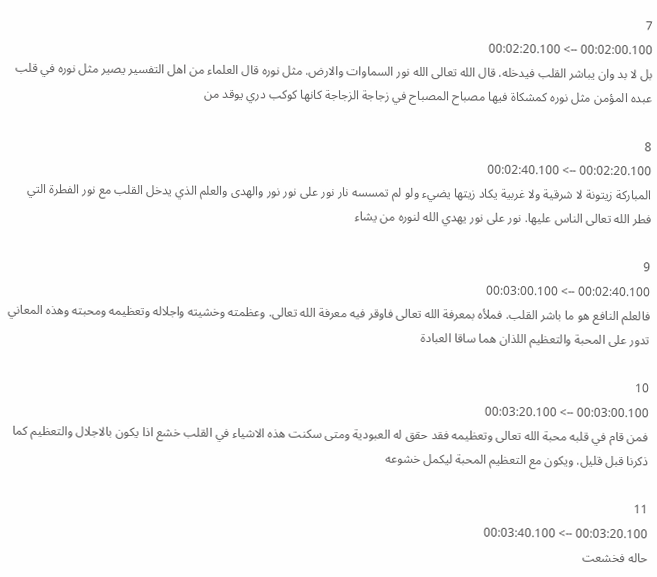7
00:02:00.100 --> 00:02:20.100
بل لا بد وان يباشر القلب فيدخله. قال الله تعالى الله نور السماوات والارض. مثل نوره قال العلماء من اهل التفسير يصير مثل نوره في قلب عبده المؤمن مثل نوره كمشكاة فيها مصباح المصباح في زجاجة الزجاجة كانها كوكب دري يوقد من

8
00:02:20.100 --> 00:02:40.100
المباركة زيتونة لا شرقية ولا غربية يكاد زيتها يضيء ولو لم تمسسه نار نور على نور نور والهدى والعلم الذي يدخل القلب مع نور الفطرة التي فطر الله تعالى الناس عليها. نور على نور يهدي الله لنوره من يشاء

9
00:02:40.100 --> 00:03:00.100
فالعلم النافع هو ما باشر القلب. فملأه بمعرفة الله تعالى فاوقر فيه معرفة الله تعالى. وعظمته وخشيته واجلاله وتعظيمه ومحبته وهذه المعاني تدور على المحبة والتعظيم اللذان هما ساقا العبادة

10
00:03:00.100 --> 00:03:20.100
فمن قام في قلبه محبة الله تعالى وتعظيمه فقد حقق له العبودية ومتى سكنت هذه الاشياء في القلب خشع اذا يكون بالاجلال والتعظيم كما ذكرنا قبل قليل. ويكون مع التعظيم المحبة ليكمل خشوعه

11
00:03:20.100 --> 00:03:40.100
حاله فخشعت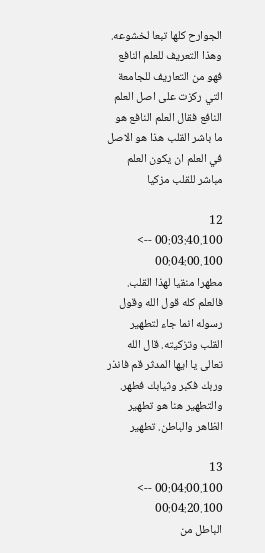الجوارح كلها تبعا لخشوعه. وهذا التعريف للعلم النافع فهو من التعاريف للجامعة التي ركزت على اصل العلم النافع فقال العلم النافع هو ما باشر القلب هذا هو الاصل في العلم ان يكون العلم مباشر للقلب مزكيا

12
00:03:40.100 --> 00:04:00.100
مطهرا منقيا لهذا القلب. فالعلم كله قول الله وقول رسوله انما جاء لتطهير القلب وتزكيته. قال الله تعالى يا ايها المدثر قم فانذر وربك فكبر وثيابك فطهر. والتطهير هنا هو تطهير الظاهر والباطن. تطهير

13
00:04:00.100 --> 00:04:20.100
الباطل من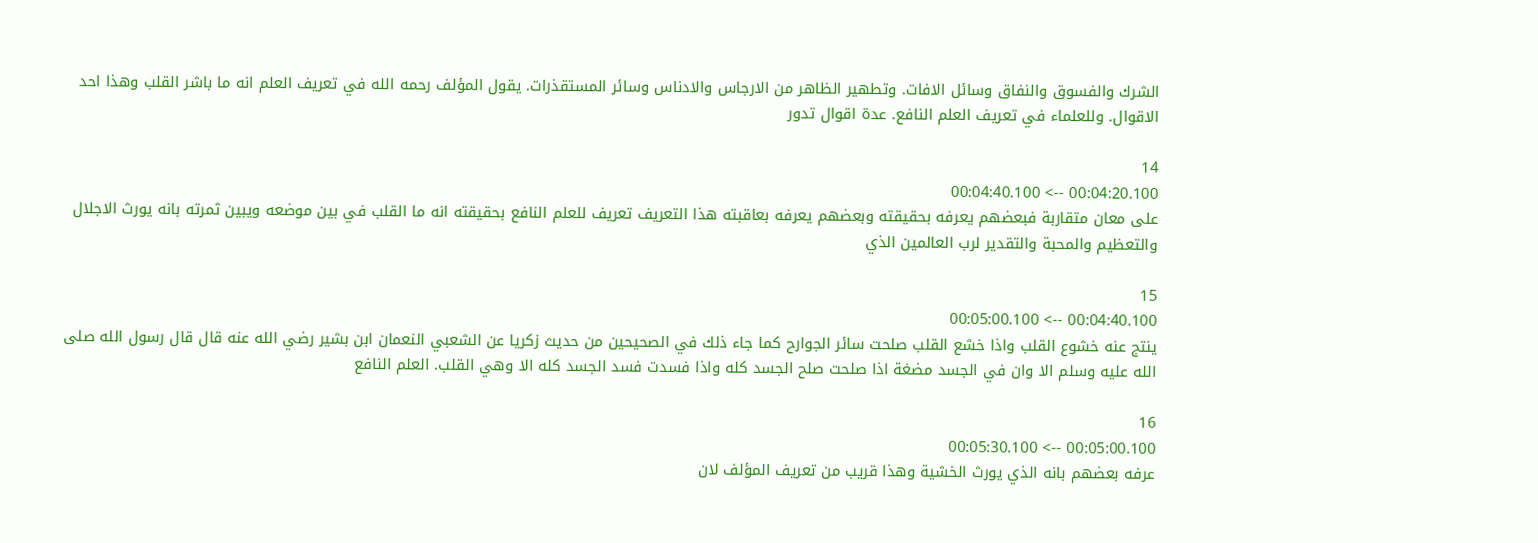الشرك والفسوق والنفاق وسائل الافات. وتطهير الظاهر من الارجاس والادناس وسائر المستقذرات. يقول المؤلف رحمه الله في تعريف العلم انه ما باشر القلب وهذا احد الاقوال. وللعلماء في تعريف العلم النافع. عدة اقوال تدور

14
00:04:20.100 --> 00:04:40.100
على معان متقاربة فبعضهم يعرفه بحقيقته وبعضهم يعرفه بعاقبته هذا التعريف تعريف للعلم النافع بحقيقته انه ما القلب في بين موضعه ويبين ثمرته بانه يورث الاجلال والتعظيم والمحبة والتقدير لرب العالمين الذي

15
00:04:40.100 --> 00:05:00.100
ينتج عنه خشوع القلب واذا خشع القلب صلحت سائر الجوارح كما جاء ذلك في الصحيحين من حديث زكريا عن الشعبي النعمان ابن بشير رضي الله عنه قال قال رسول الله صلى الله عليه وسلم الا وان في الجسد مضغة اذا صلحت صلح الجسد كله واذا فسدت فسد الجسد كله الا وهي القلب. العلم النافع

16
00:05:00.100 --> 00:05:30.100
عرفه بعضهم بانه الذي يورث الخشية وهذا قريب من تعريف المؤلف لان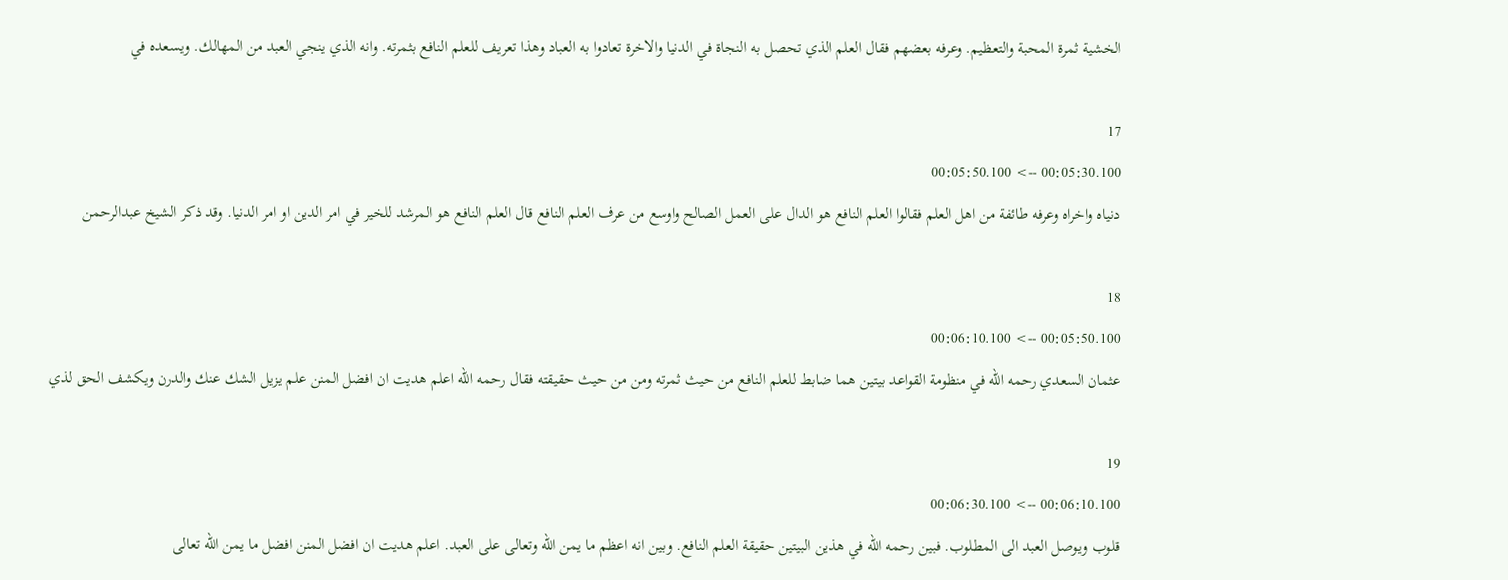الخشية ثمرة المحبة والتعظيم. وعرفه بعضهم فقال العلم الذي تحصل به النجاة في الدنيا والاخرة تعادوا به العباد وهذا تعريف للعلم النافع بثمرته. وانه الذي ينجي العبد من المهالك. ويسعده في

17
00:05:30.100 --> 00:05:50.100
دنياه واخراه وعرفه طائفة من اهل العلم فقالوا العلم النافع هو الدال على العمل الصالح واوسع من عرف العلم النافع قال العلم النافع هو المرشد للخير في امر الدين او امر الدنيا. وقد ذكر الشيخ عبدالرحمن

18
00:05:50.100 --> 00:06:10.100
عثمان السعدي رحمه الله في منظومة القواعد بيتين هما ضابط للعلم النافع من حيث ثمرته ومن من حيث حقيقته فقال رحمه الله اعلم هديت ان افضل المنن علم يزيل الشك عنك والدرن ويكشف الحق لذي

19
00:06:10.100 --> 00:06:30.100
قلوب ويوصل العبد الى المطلوب. فبين رحمه الله في هذين البيتين حقيقة العلم النافع. وبين انه اعظم ما يمن الله وتعالى على العبد. اعلم هديت ان افضل المنن افضل ما يمن الله تعالى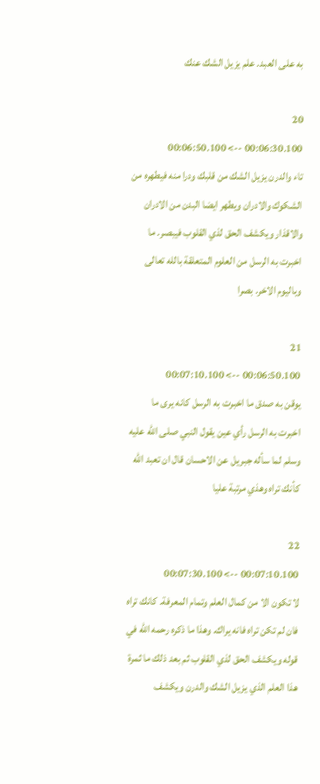به على العبد. علم يزيل الشك عنك

20
00:06:30.100 --> 00:06:50.100
تاء والدرن يزيل الشك من قلبك ودرا منه فيطهره من الشكوك والادران ويطهر ايضا البدن من الادران والاقذار ويكشف الحق لذي القلوب فيبصر. ما اخبرت به الرسل من العلوم المتعلقة بالله تعالى وباليوم الاخر. بصرا

21
00:06:50.100 --> 00:07:10.100
يوقن به صدق ما اخبرت به الرسل كانه يرى ما اخبرت به الرسل رأي عين يقول النبي صلى الله عليه وسلم لما سأله جبريل عن الاحسان قال ان تعبد الله كأنك تراه وهذي مرتبة عليا

22
00:07:10.100 --> 00:07:30.100
لا تكون الا من كمال العلم وتمام المعرفة. كانك تراه فان لم تكن تراه فانه يراك. وهذا ما ذكره رحمه الله في قوله ويكشف الحق لذي القلوب ثم بعد ذلك ما ثمرة هذا العلم الذي يزيل الشك والدرن ويكشف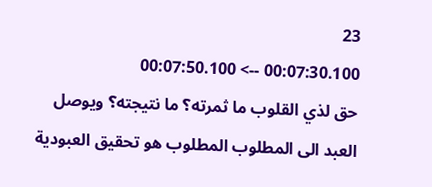23
00:07:30.100 --> 00:07:50.100
حق لذي القلوب ما ثمرته؟ ما نتيجته؟ ويوصل العبد الى المطلوب المطلوب هو تحقيق العبودية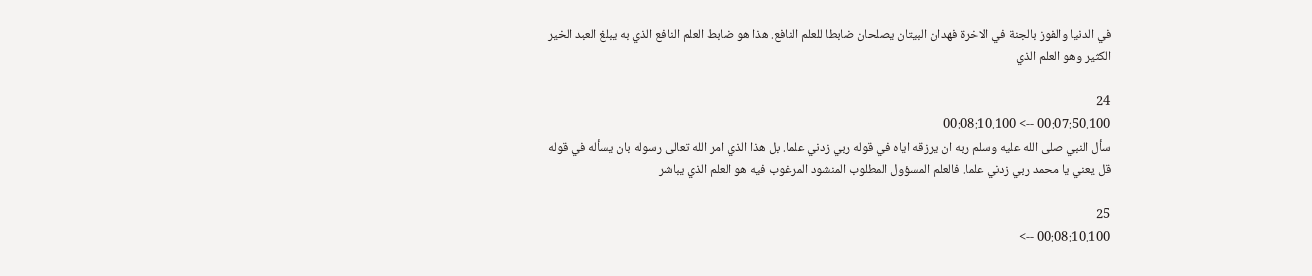في الدنيا والفوز بالجنة في الاخرة فهدان البيتان يصلحان ضابطا للعلم النافع. هذا هو ضابط العلم النافع الذي به يبلغ العبد الخير الكثير وهو العلم الذي

24
00:07:50.100 --> 00:08:10.100
سأل النبي صلى الله عليه وسلم ربه ان يرزقه اياه في قوله ربي زدني علما. بل هذا الذي امر الله تعالى رسوله بان يسأله في قوله قل يعني يا محمد ربي زدني علما. فالعلم المسؤول المطلوب المنشود المرغوب فيه هو العلم الذي يباشر

25
00:08:10.100 -->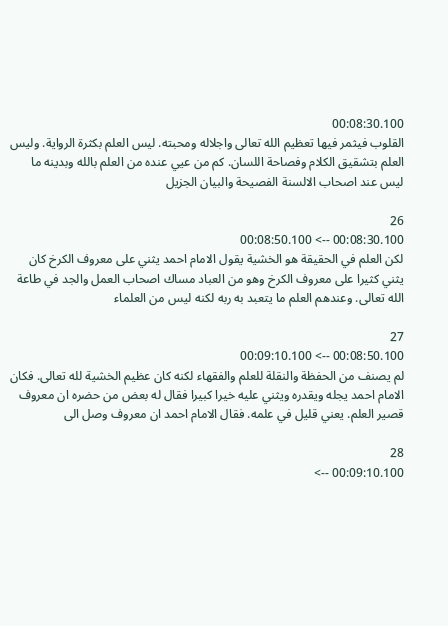00:08:30.100
القلوب فيثمر فيها تعظيم الله تعالى واجلاله ومحبته. ليس العلم بكثرة الرواية. وليس العلم بتشقيق الكلام وفصاحة اللسان. كم من عيي عنده من العلم بالله وبدينه ما ليس عند اصحاب الالسنة الفصيحة والبيان الجزيل

26
00:08:30.100 --> 00:08:50.100
لكن العلم في الحقيقة هو الخشية يقول الامام احمد يثني على معروف الكرخ كان يثني كثيرا على معروف الكرخ وهو من العباد مساك اصحاب العمل والجد في طاعة الله تعالى. وعندهم العلم ما يتعبد به ربه لكنه ليس من العلماء

27
00:08:50.100 --> 00:09:10.100
لم يصنف من الحفظة والنقلة للعلم والفقهاء لكنه كان عظيم الخشية لله تعالى. فكان الامام احمد يجله ويقدره ويثني عليه خيرا كبيرا فقال له بعض من حضره ان معروف قصير العلم. يعني قليل في علمه. فقال الامام احمد ان معروف وصل الى

28
00:09:10.100 -->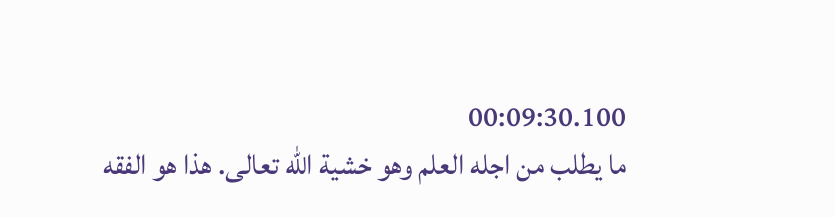00:09:30.100
ما يطلب من اجله العلم وهو خشية الله تعالى. هذا هو الفقه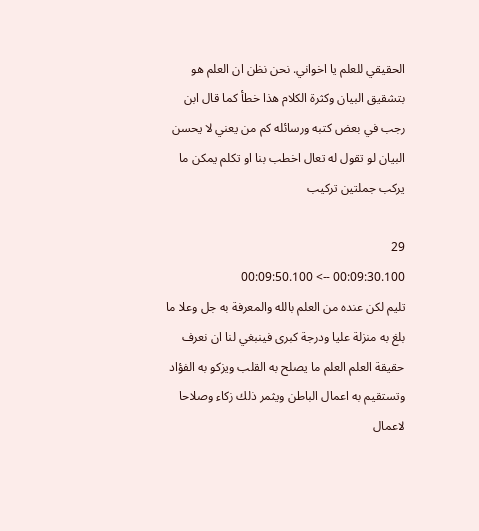الحقيقي للعلم يا اخواني. نحن نظن ان العلم هو بتشقيق البيان وكثرة الكلام هذا خطأ كما قال ابن رجب في بعض كتبه ورسائله كم من يعني لا يحسن البيان لو تقول له تعال اخطب بنا او تكلم يمكن ما يركب جملتين تركيب

29
00:09:30.100 --> 00:09:50.100
تليم لكن عنده من العلم بالله والمعرفة به جل وعلا ما بلغ به منزلة عليا ودرجة كبرى فينبغي لنا ان نعرف حقيقة العلم العلم ما يصلح به القلب ويزكو به الفؤاد وتستقيم به اعمال الباطن ويثمر ذلك زكاء وصلاحا لاعمال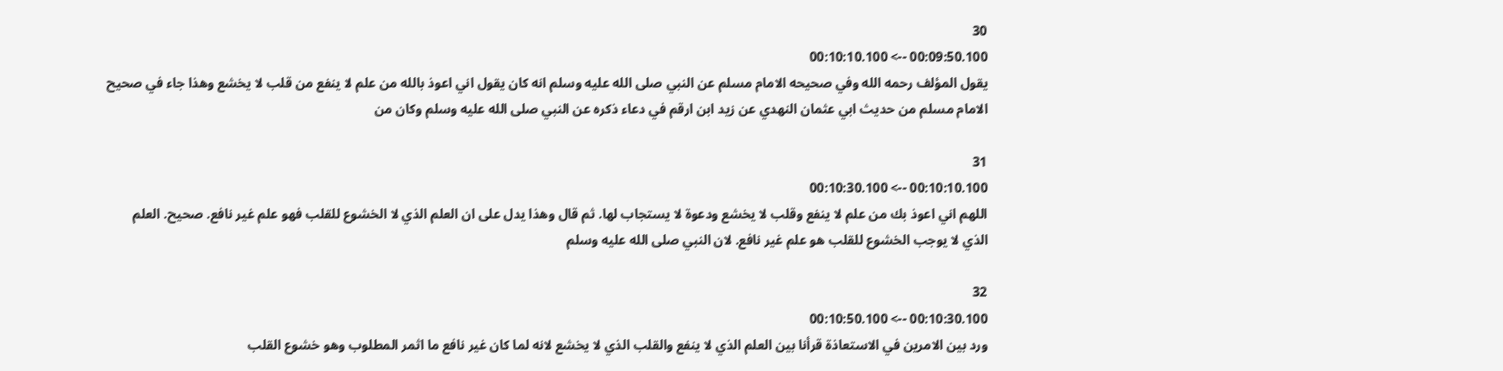30
00:09:50.100 --> 00:10:10.100
يقول المؤلف رحمه الله وفي صحيحه الامام مسلم عن النبي صلى الله عليه وسلم انه كان يقول اني اعوذ بالله من علم لا ينفع من قلب لا يخشع وهذا جاء في صحيح الامام مسلم من حديث ابي عثمان النهدي عن زيد ابن ارقم في دعاء ذكره عن النبي صلى الله عليه وسلم وكان من

31
00:10:10.100 --> 00:10:30.100
اللهم اني اعوذ بك من علم لا ينفع وقلب لا يخشع ودعوة لا يستجاب لها. ثم قال وهذا يدل على ان العلم الذي لا الخشوع للقلب فهو علم غير نافع. صحيح. العلم الذي لا يوجب الخشوع للقلب هو علم غير نافع. لان النبي صلى الله عليه وسلم

32
00:10:30.100 --> 00:10:50.100
ورد بين الامرين في الاستعاذة قرأنا بين العلم الذي لا ينفع والقلب الذي لا يخشع لانه لما كان غير نافع ما اثمر المطلوب وهو خشوع القلب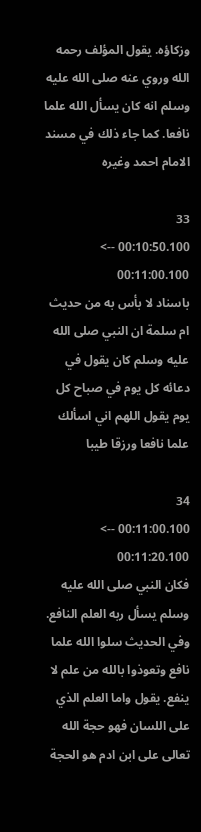وزكاؤه. يقول المؤلف رحمه الله وروي عنه صلى الله عليه وسلم انه كان يسأل الله علما نافعا. كما جاء ذلك في مسند الامام احمد وغيره

33
00:10:50.100 --> 00:11:00.100
باسناد لا بأس به من حديث ام سلمة ان النبي صلى الله عليه وسلم كان يقول في دعائه كل يوم في صباح كل يوم يقول اللهم اني اسألك علما نافعا ورزقا طيبا

34
00:11:00.100 --> 00:11:20.100
فكان النبي صلى الله عليه وسلم يسأل ربه العلم النافع. وفي الحديث سلوا الله علما نافع وتعوذوا بالله من علم لا ينفع. يقول واما العلم الذي على اللسان فهو حجة الله تعالى على ابن ادم هو الحجة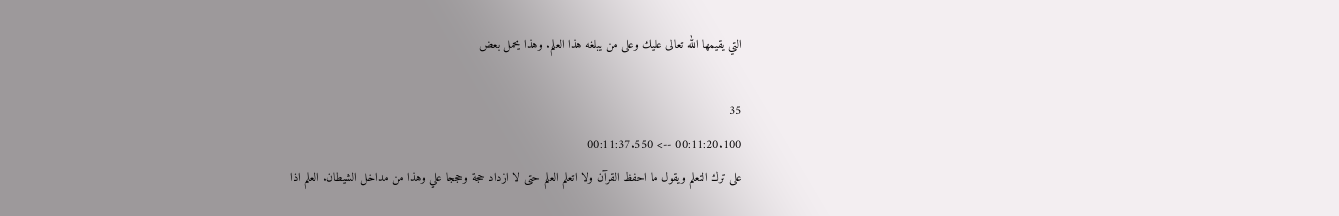التي يقيمها الله تعالى عليك وعلى من يبلغه هذا العلم. وهذا يحمل بعض

35
00:11:20.100 --> 00:11:37.550
على ترك التعلم ويقول ما احفظ القرآن ولا اتعلم العلم حتى لا ازداد حجة وحججا علي وهذا من مداخل الشيطان. العلم اذا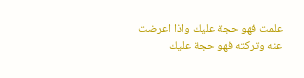علمت فهو حجة عليك واذا اعرضت عنه وتركته فهو حجة عليك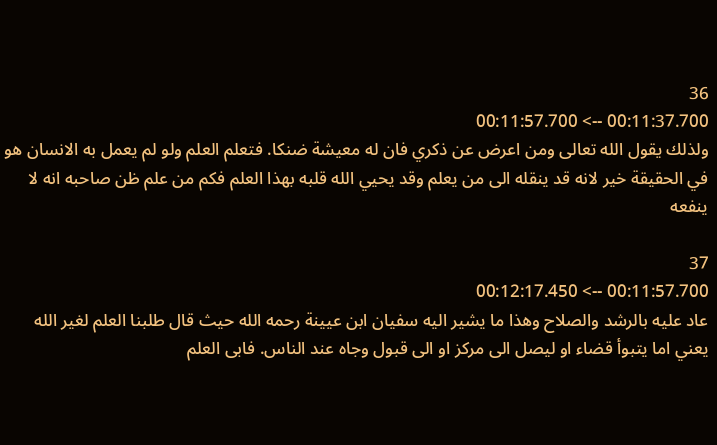36
00:11:37.700 --> 00:11:57.700
ولذلك يقول الله تعالى ومن اعرض عن ذكري فان له معيشة ضنكا. فتعلم العلم ولو لم يعمل به الانسان هو في الحقيقة خير لانه قد ينقله الى من يعلم وقد يحيي الله قلبه بهذا العلم فكم من علم ظن صاحبه انه لا ينفعه

37
00:11:57.700 --> 00:12:17.450
عاد عليه بالرشد والصلاح وهذا ما يشير اليه سفيان ابن عيينة رحمه الله حيث قال طلبنا العلم لغير الله يعني اما يتبوأ قضاء او ليصل الى مركز او الى قبول وجاه عند الناس. فابى العلم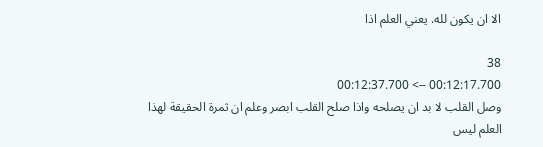الا ان يكون لله. يعني العلم اذا

38
00:12:17.700 --> 00:12:37.700
وصل القلب لا بد ان يصلحه واذا صلح القلب ابصر وعلم ان ثمرة الحقيقة لهذا العلم ليس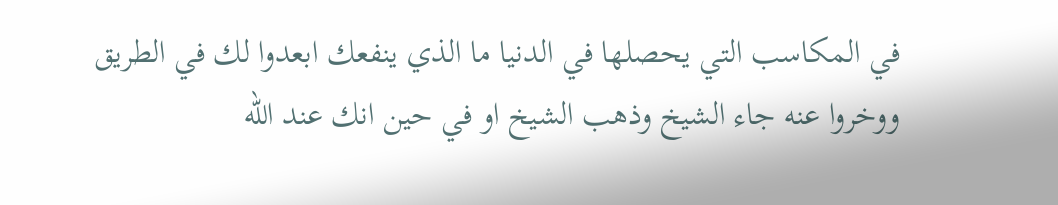في المكاسب التي يحصلها في الدنيا ما الذي ينفعك ابعدوا لك في الطريق ووخروا عنه جاء الشيخ وذهب الشيخ او في حين انك عند الله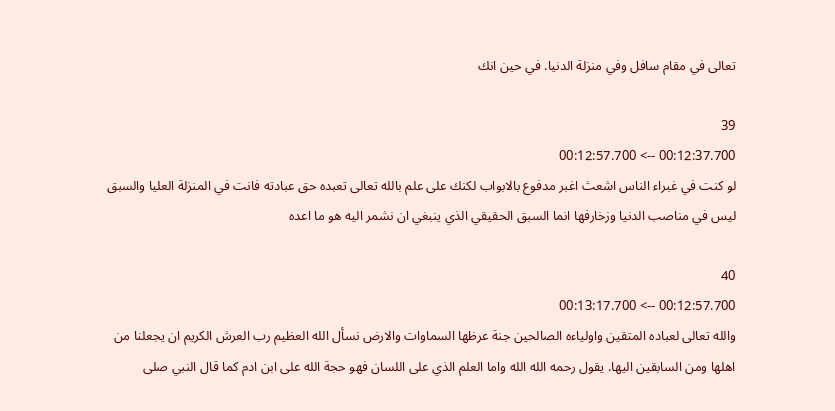تعالى في مقام سافل وفي منزلة الدنيا. في حين انك

39
00:12:37.700 --> 00:12:57.700
لو كنت في غبراء الناس اشعث اغبر مدفوع بالابواب لكنك على علم بالله تعالى تعبده حق عبادته فانت في المنزلة العليا والسبق ليس في مناصب الدنيا وزخارفها انما السبق الحقيقي الذي ينبغي ان نشمر اليه هو ما اعده

40
00:12:57.700 --> 00:13:17.700
والله تعالى لعباده المتقين واولياءه الصالحين جنة عرظها السماوات والارض نسأل الله العظيم رب العرش الكريم ان يجعلنا من اهلها ومن السابقين اليها. يقول رحمه الله الله واما العلم الذي على اللسان فهو حجة الله على ابن ادم كما قال النبي صلى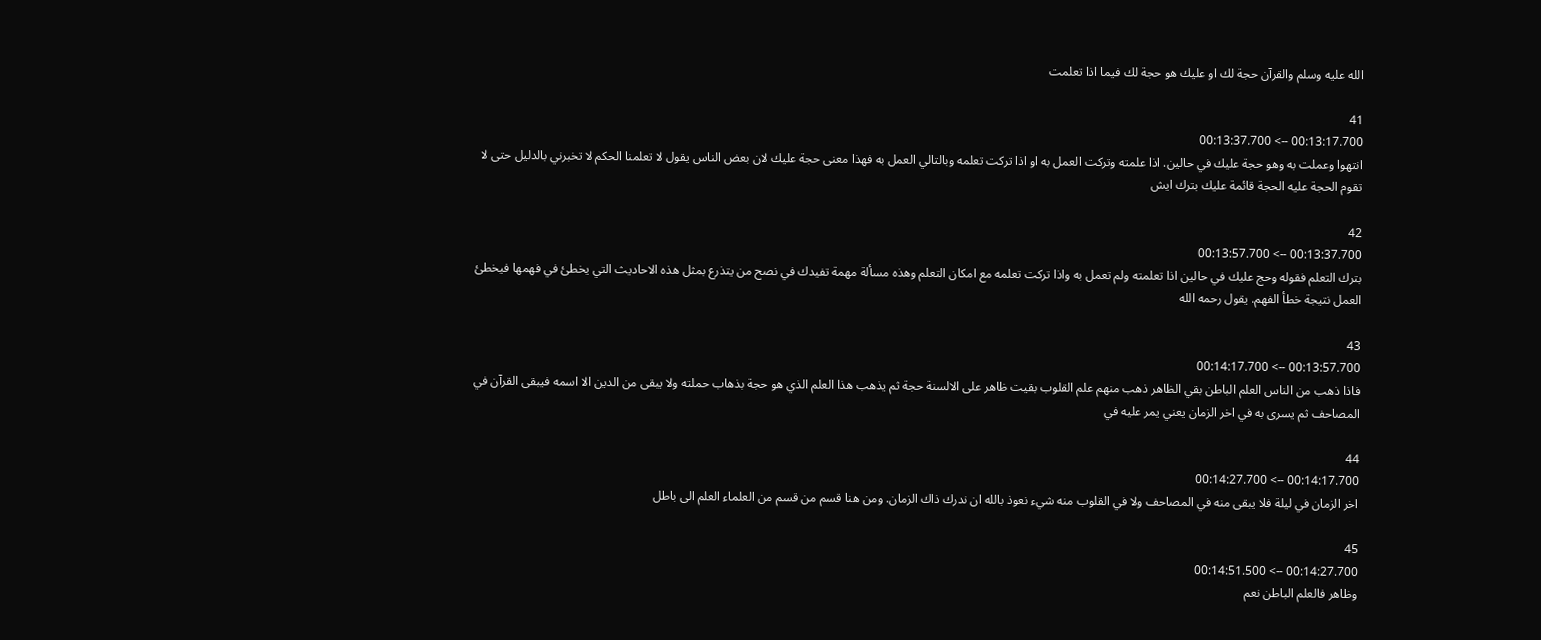الله عليه وسلم والقرآن حجة لك او عليك هو حجة لك فيما اذا تعلمت

41
00:13:17.700 --> 00:13:37.700
انتهوا وعملت به وهو حجة عليك في حالين. اذا علمته وتركت العمل به او اذا تركت تعلمه وبالتالي العمل به فهذا معنى حجة عليك لان بعض الناس يقول لا تعلمنا الحكم لا تخبرني بالدليل حتى لا تقوم الحجة عليه الحجة قائمة عليك بترك ايش

42
00:13:37.700 --> 00:13:57.700
بترك التعلم فقوله وحج عليك في حالين اذا تعلمته ولم تعمل به واذا تركت تعلمه مع امكان التعلم وهذه مسألة مهمة تفيدك في نصح من يتذرع بمثل هذه الاحاديث التي يخطئ في فهمها فيخطئ العمل نتيجة خطأ الفهم. يقول رحمه الله

43
00:13:57.700 --> 00:14:17.700
فاذا ذهب من الناس العلم الباطن بقي الظاهر ذهب منهم علم القلوب بقيت ظاهر على الالسنة حجة ثم يذهب هذا العلم الذي هو حجة بذهاب حملته ولا يبقى من الدين الا اسمه فيبقى القرآن في المصاحف ثم يسرى به في اخر الزمان يعني يمر عليه في

44
00:14:17.700 --> 00:14:27.700
اخر الزمان في ليلة فلا يبقى منه في المصاحف ولا في القلوب منه شيء نعوذ بالله ان ندرك ذاك الزمان. ومن هنا قسم من قسم من العلماء العلم الى باطل

45
00:14:27.700 --> 00:14:51.500
وظاهر فالعلم الباطن نعم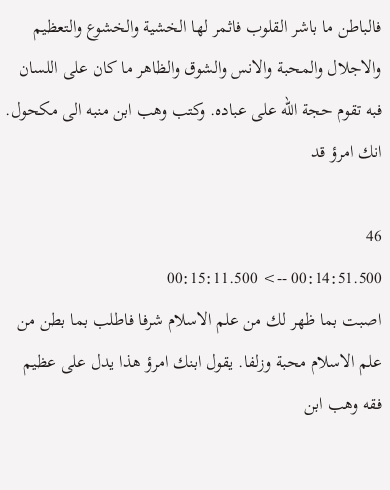فالباطن ما باشر القلوب فاثمر لها الخشية والخشوع والتعظيم والاجلال والمحبة والانس والشوق والظاهر ما كان على اللسان فبه تقوم حجة الله على عباده. وكتب وهب ابن منبه الى مكحول. انك امرؤ قد

46
00:14:51.500 --> 00:15:11.500
اصبت بما ظهر لك من علم الاسلام شرفا فاطلب بما بطن من علم الاسلام محبة وزلفا. يقول ابنك امرؤ هذا يدل على عظيم فقه وهب ابن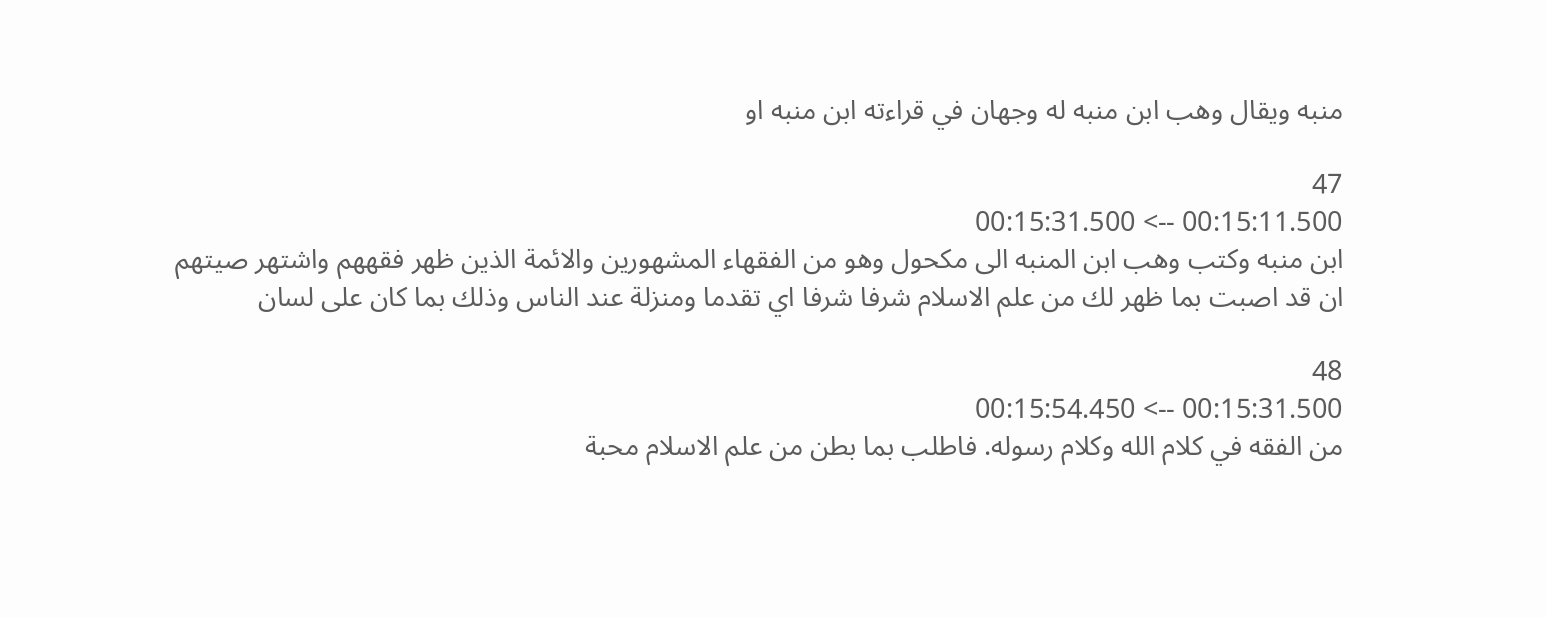منبه ويقال وهب ابن منبه له وجهان في قراءته ابن منبه او

47
00:15:11.500 --> 00:15:31.500
ابن منبه وكتب وهب ابن المنبه الى مكحول وهو من الفقهاء المشهورين والائمة الذين ظهر فقههم واشتهر صيتهم ان قد اصبت بما ظهر لك من علم الاسلام شرفا شرفا اي تقدما ومنزلة عند الناس وذلك بما كان على لسان

48
00:15:31.500 --> 00:15:54.450
من الفقه في كلام الله وكلام رسوله. فاطلب بما بطن من علم الاسلام محبة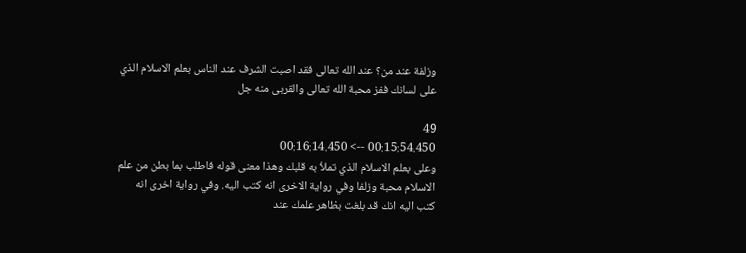وزلفة عند من؟ عند الله تعالى فقد اصبت الشرف عند الناس بعلم الاسلام الذي على لسانك ففز محبة الله تعالى والقربى منه جل

49
00:15:54.450 --> 00:16:14.450
وعلى بعلم الاسلام الذي تملأ به قلبك وهذا معنى قوله فاطلب بما بطن من علم الاسلام محبة وزلفا وفي رواية الاخرى انه كتب اليه. وفي رواية اخرى انه كتب اليه انك قد بلغت بظاهر علمك عند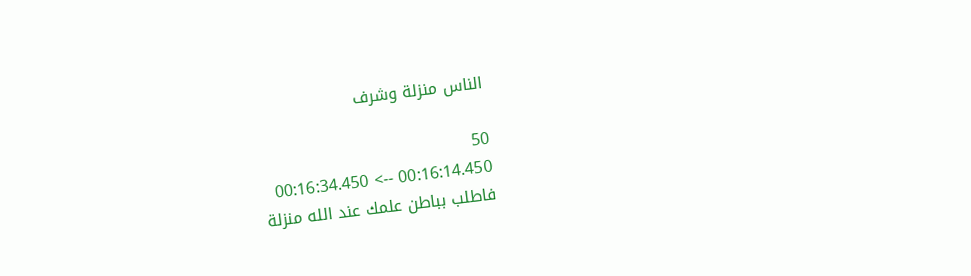الناس منزلة وشرف

50
00:16:14.450 --> 00:16:34.450
فاطلب بباطن علمك عند الله منزلة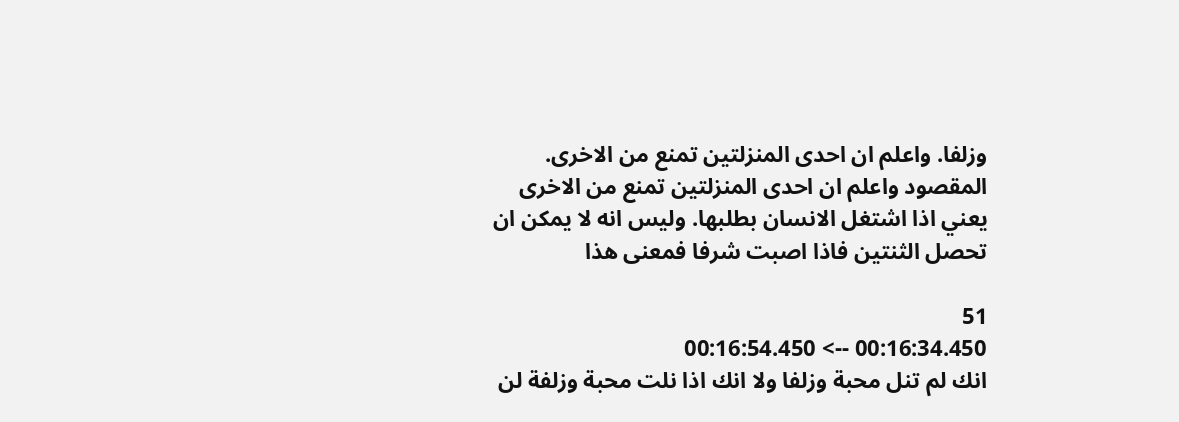وزلفا. واعلم ان احدى المنزلتين تمنع من الاخرى. المقصود واعلم ان احدى المنزلتين تمنع من الاخرى يعني اذا اشتغل الانسان بطلبها. وليس انه لا يمكن ان تحصل الثنتين فاذا اصبت شرفا فمعنى هذا

51
00:16:34.450 --> 00:16:54.450
انك لم تنل محبة وزلفا ولا انك اذا نلت محبة وزلفة لن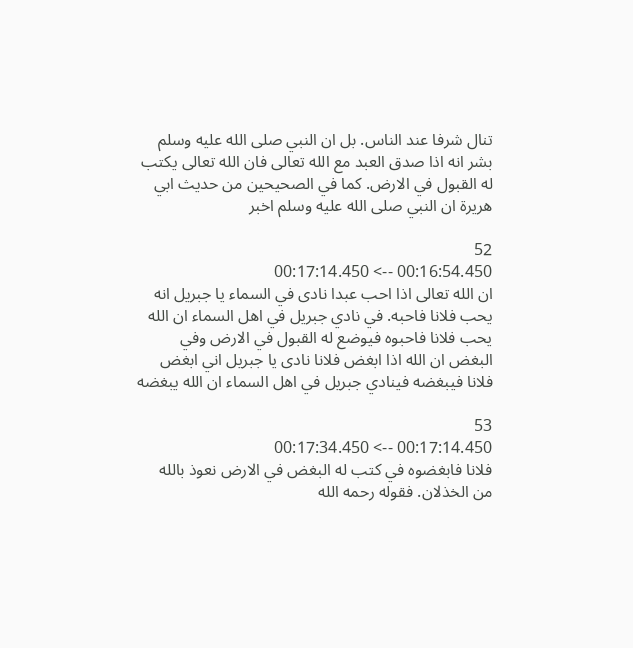تنال شرفا عند الناس. بل ان النبي صلى الله عليه وسلم بشر انه اذا صدق العبد مع الله تعالى فان الله تعالى يكتب له القبول في الارض. كما في الصحيحين من حديث ابي هريرة ان النبي صلى الله عليه وسلم اخبر

52
00:16:54.450 --> 00:17:14.450
ان الله تعالى اذا احب عبدا نادى في السماء يا جبريل انه يحب فلانا فاحبه. في نادي جبريل في اهل السماء ان الله يحب فلانا فاحبوه فيوضع له القبول في الارض وفي البغض ان الله اذا ابغض فلانا نادى يا جبريل اني ابغض فلانا فيبغضه فينادي جبريل في اهل السماء ان الله يبغضه

53
00:17:14.450 --> 00:17:34.450
فلانا فابغضوه في كتب له البغض في الارض نعوذ بالله من الخذلان. فقوله رحمه الله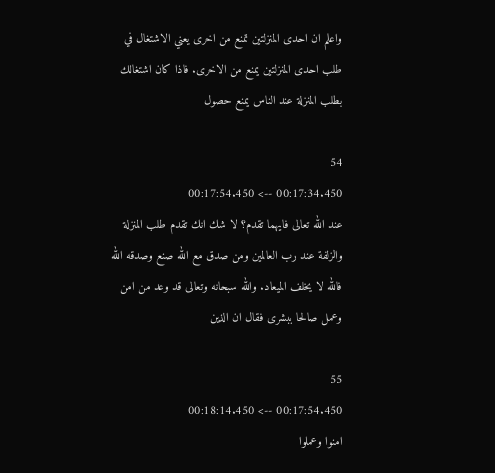واعلم ان احدى المنزلتين تمنع من اخرى يعني الاشتغال في طلب احدى المنزلتين يمنع من الاخرى. فاذا كان اشتغالك بطلب المنزلة عند الناس يمنع حصول

54
00:17:34.450 --> 00:17:54.450
عند الله تعالى فايهما تقدم؟ لا شك انك تقدم طلب المنزلة والزلفة عند رب العالمين ومن صدق مع الله صنع وصدقه الله فالله لا يخلف الميعاد. والله سبحانه وتعالى قد وعد من امن وعمل صالحا ببشرى فقال ان الذين

55
00:17:54.450 --> 00:18:14.450
امنوا وعملوا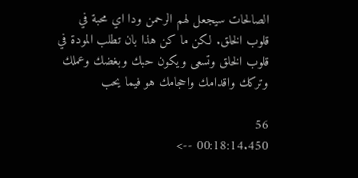الصالحات سيجعل لهم الرحمن ودا اي محبة في قلوب الخلق. لكن ما كن هذا بان تطلب المودة في قلوب الخلق وتسعى ويكون حبك وبغضك وعملك وتركك واقدامك واحجامك هو فيما يحب

56
00:18:14.450 -->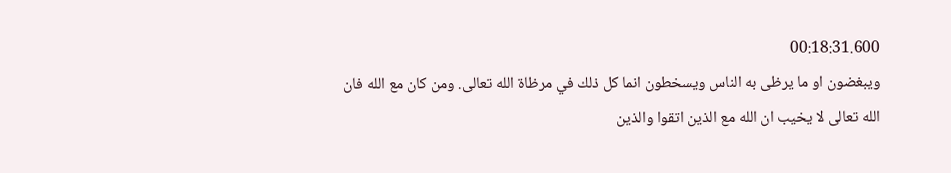00:18:31.600
ويبغضون او ما يرظى به الناس ويسخطون انما كل ذلك في مرظاة الله تعالى. ومن كان مع الله فان الله تعالى لا يخيب ان الله مع الذين اتقوا والذين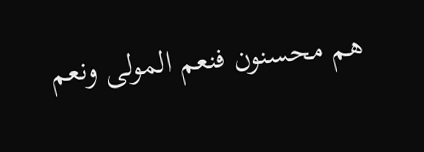هم محسنون فنعم المولى ونعم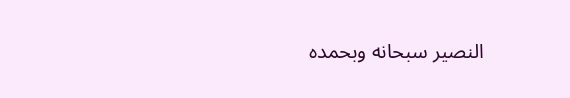النصير سبحانه وبحمده